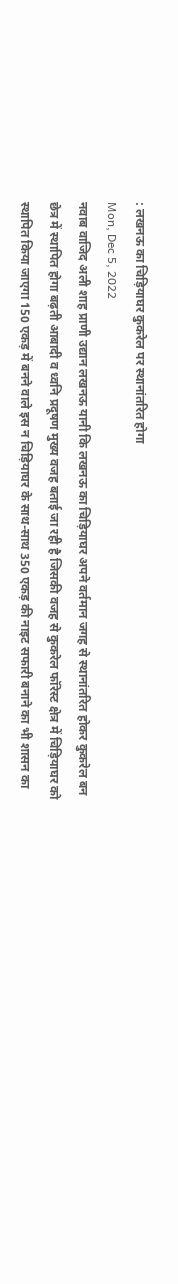: लखनऊ का चिड़ियाघर कुकरेल पर स्थानांतरित होगा
Mon, Dec 5, 2022
नवाब वाजिद अली शाह प्राणी उद्यान लखनऊ यानी कि लखनऊ का चिड़ियाघर अपने वर्तमान जगह से स्थानांतरित होकर कुकरेल बन छेत्र में स्थापित होगा बढ़ती आबादी व ध्वनि प्रदूषण मुख्य वजह बताई जा रही है जिसकी वजह से कुकरेल फॉरेस्ट क्षेत्र में चिड़ियाघर को स्थापित किया जाएगा 150 एकड़ में बनने वाले इस न चिड़ियाघर के साथ-साथ 350 एकड़ की नाइट सफारी बनाने का भी शासन का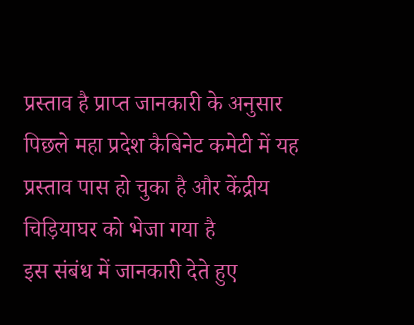प्रस्ताव है प्राप्त जानकारी के अनुसार पिछले महा प्रदेश कैबिनेट कमेटी में यह प्रस्ताव पास हो चुका है और केंद्रीय चिड़ियाघर को भेजा गया है
इस संबंध में जानकारी देते हुए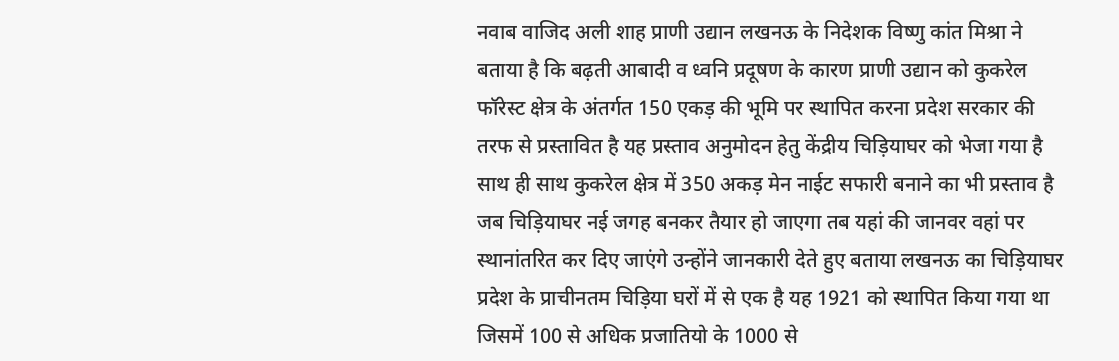नवाब वाजिद अली शाह प्राणी उद्यान लखनऊ के निदेशक विष्णु कांत मिश्रा ने बताया है कि बढ़ती आबादी व ध्वनि प्रदूषण के कारण प्राणी उद्यान को कुकरेल फॉरेस्ट क्षेत्र के अंतर्गत 150 एकड़ की भूमि पर स्थापित करना प्रदेश सरकार की तरफ से प्रस्तावित है यह प्रस्ताव अनुमोदन हेतु केंद्रीय चिड़ियाघर को भेजा गया है साथ ही साथ कुकरेल क्षेत्र में 350 अकड़ मेन नाईट सफारी बनाने का भी प्रस्ताव है जब चिड़ियाघर नई जगह बनकर तैयार हो जाएगा तब यहां की जानवर वहां पर स्थानांतरित कर दिए जाएंगे उन्होंने जानकारी देते हुए बताया लखनऊ का चिड़ियाघर प्रदेश के प्राचीनतम चिड़िया घरों में से एक है यह 1921 को स्थापित किया गया था जिसमें 100 से अधिक प्रजातियो के 1000 से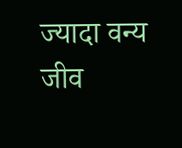ज्यादा वन्य जीव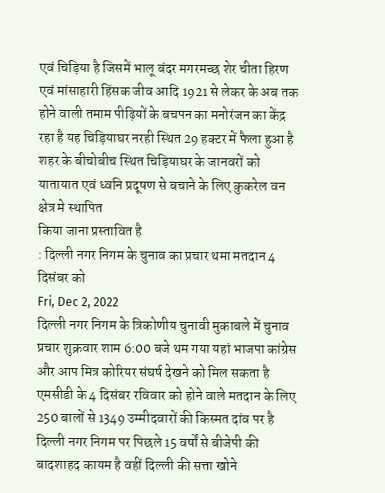एवं चिड़िया है जिसमें भालू बंदर मगरमच्छ शेर चीता हिरण एवं मांसाहारी हिंसक जीव आदि 1921 से लेकर के अब तक होने वाली तमाम पीढ़ियों के बचपन का मनोरंजन का केंद्र रहा है यह चिड़ियाघर नरही स्थित 29 हक्टर में फैला हुआ है शहर के बीचोबीच स्थित चिड़ियाघर के जानवरों को यातायात एवं ध्वनि प्रदूषण से बचाने के लिए कुकरेल वन क्षेत्र मे स्थापित
किया जाना प्रस्तावित है
: दिल्ली नगर निगम के चुनाव का प्रचार थमा मतदान 4 दिसंबर को
Fri, Dec 2, 2022
दिल्ली नगर निगम के त्रिकोणीय चुनावी मुकाबले में चुनाव प्रचार शुक्रवार शाम 6:00 बजे थम गया यहां भाजपा कांग्रेस और आप मित्र कोरियर संघर्ष देखने को मिल सकता है एमसीडी के 4 दिसंबर रविवार को होने वाले मतदान के लिए 250 बालों से 1349 उम्मीदवारों की किस्मत दांव पर है दिल्ली नगर निगम पर पिछले 15 वर्षों से बीजेपी की बादशाहद कायम है वहीं दिल्ली की सत्ता खोने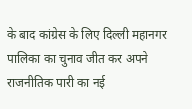के बाद कांग्रेस के लिए दिल्ली महानगर पालिका का चुनाव जीत कर अपने
राजनीतिक पारी का नई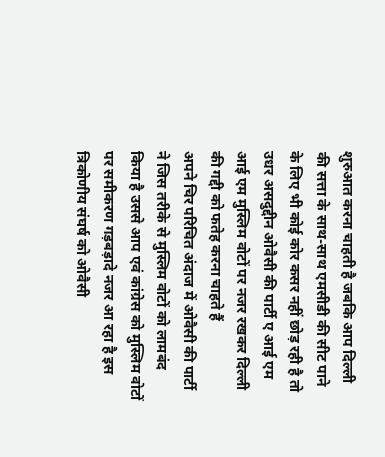शुरुआत करना चाहती है जबकि आप दिल्ली की सत्ता के साथ-साथ एमसीडी की सीट पाने के लिए भी कोई कोर कसर नहीं छोड़ रही है तो उधर असदुद्दीन ओवैसी की पार्टी ए आई एम आई एम मुस्लिम वोटों पर नजर रखकर दिल्ली की गद्दी को फतेह करना चाहते हैं
अपने चिर परिचित अंदाज में ओवैसी की पार्टी ने जिस तरीके से मुस्लिम वोटों को लामबंद किया है उससे आप एवं कांग्रेस को मुस्लिम वोटों पर समीकरण गड़बड़ादे नजर आ रहा है इस त्रिकोणीय संघर्ष को ओवैसी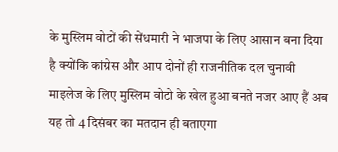के मुस्लिम वोटों की सेंधमारी ने भाजपा के लिए आसान बना दिया है क्योंकि कांग्रेस और आप दोनों ही राजनीतिक दल चुनावी माइलेज के लिए मुस्लिम वोटो के खेल हुआ बनते नजर आए हैं अब यह तो 4 दिसंबर का मतदान ही बताएगा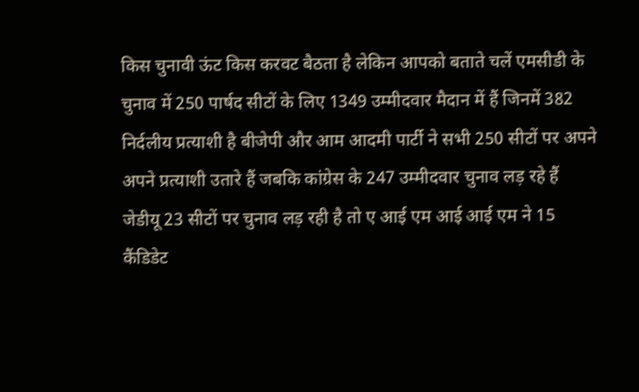किस चुनावी ऊंट किस करवट बैठता है लेकिन आपको बताते चलें एमसीडी के चुनाव में 250 पार्षद सीटों के लिए 1349 उम्मीदवार मैदान में हैं जिनमें 382 निर्दलीय प्रत्याशी है बीजेपी और आम आदमी पार्टी ने सभी 250 सीटों पर अपने अपने प्रत्याशी उतारे हैं जबकि कांग्रेस के 247 उम्मीदवार चुनाव लड़ रहे हैं जेडीयू 23 सीटों पर चुनाव लड़ रही है तो ए आई एम आई आई एम ने 15 कैंडिडेट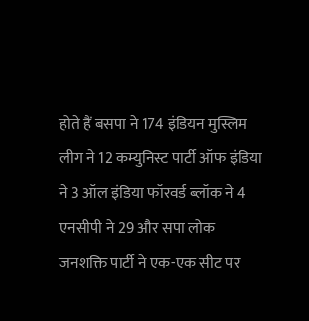होते हैं बसपा ने 174 इंडियन मुस्लिम लीग ने 12 कम्युनिस्ट पार्टी ऑफ इंडिया ने 3 ऑल इंडिया फॉरवर्ड ब्लॉक ने 4 एनसीपी ने 29 और सपा लोक जनशक्ति पार्टी ने एक-एक सीट पर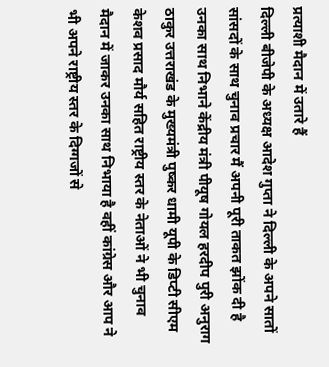प्रत्याशी मैदान में उतारे हैं
दिल्ली बीजेपी के अध्यक्ष आदेश गुप्ता ने दिल्ली के अपने सातों सांसदों के साथ चुनाव प्रचार मैं अपनी पूरी ताकत झोंक दी है उनका साथ निभाने केंद्रीय मंत्री पीयूष गोयल हरदीप पुरी अनुराग ठाकुर उत्तराखंड के मुख्यमंत्री पुष्कर धामी यूपी के डिप्टी सीएम केशव प्रसाद मौर्य सहित राष्ट्रीय स्तर के नेताओं ने भी चुनाव मैदान में जाकर उनका साथ निभाया है वहीं कांग्रेस और आप ने भी अपने राष्ट्रीय स्तर के दिग्गजों से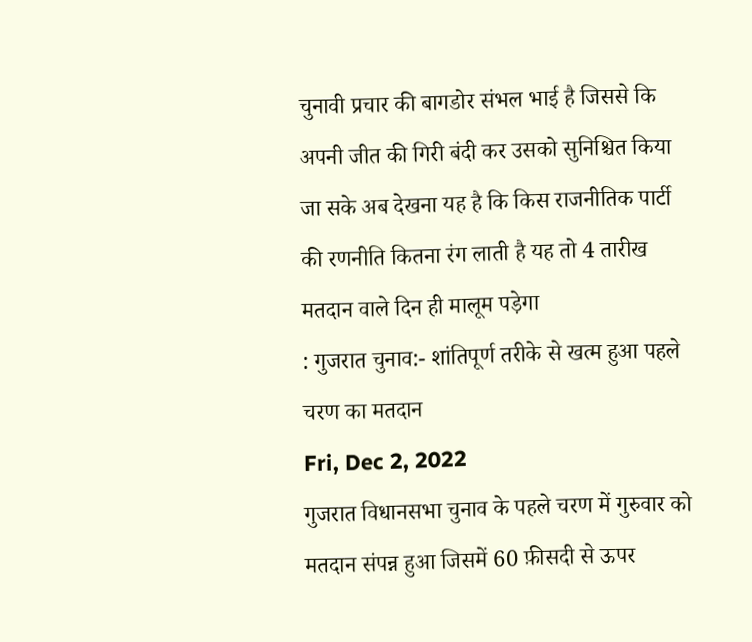चुनावी प्रचार की बागडोर संभल भाई है जिससे कि अपनी जीत की गिरी बंदी कर उसको सुनिश्चित किया जा सके अब देखना यह है कि किस राजनीतिक पार्टी की रणनीति कितना रंग लाती है यह तो 4 तारीख मतदान वाले दिन ही मालूम पड़ेगा
: गुजरात चुनाव:- शांतिपूर्ण तरीके से खत्म हुआ पहले चरण का मतदान
Fri, Dec 2, 2022
गुजरात विधानसभा चुनाव के पहले चरण में गुरुवार को मतदान संपन्न हुआ जिसमें 60 फ़ीसदी से ऊपर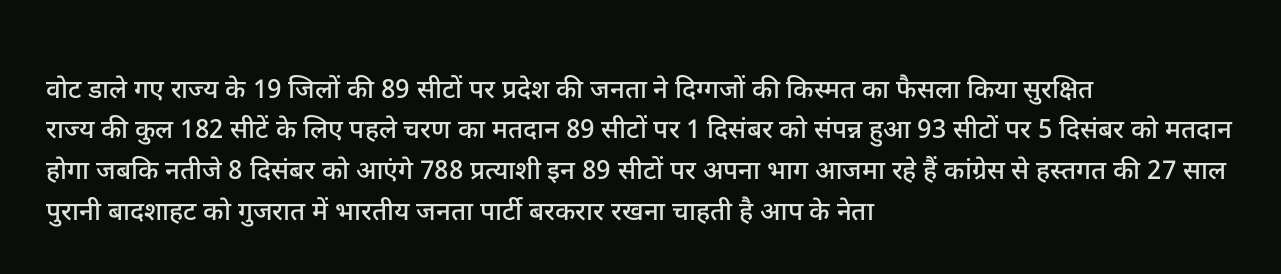वोट डाले गए राज्य के 19 जिलों की 89 सीटों पर प्रदेश की जनता ने दिग्गजों की किस्मत का फैसला किया सुरक्षित
राज्य की कुल 182 सीटें के लिए पहले चरण का मतदान 89 सीटों पर 1 दिसंबर को संपन्न हुआ 93 सीटों पर 5 दिसंबर को मतदान होगा जबकि नतीजे 8 दिसंबर को आएंगे 788 प्रत्याशी इन 89 सीटों पर अपना भाग आजमा रहे हैं कांग्रेस से हस्तगत की 27 साल पुरानी बादशाहट को गुजरात में भारतीय जनता पार्टी बरकरार रखना चाहती है आप के नेता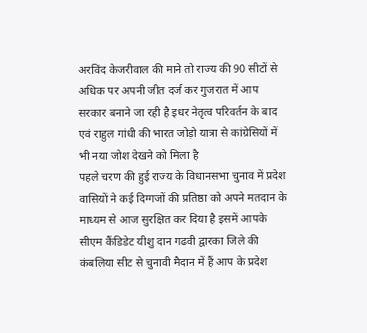अरविंद केजरीवाल की माने तो राज्य की 90 सीटों से अधिक पर अपनी जीत दर्ज कर गुजरात में आप सरकार बनाने जा रही है इधर नेतृत्व परिवर्तन के बाद एवं राहुल गांधी की भारत जोड़ो यात्रा से कांग्रेसियों में भी नया जोश देखने को मिला है
पहले चरण की हुई राज्य के विधानसभा चुनाव में प्रदेश वासियों ने कई दिग्गजों की प्रतिष्ठा को अपने मतदान के माध्यम से आज सुरक्षित कर दिया है इसमें आपके सीएम कैंडिडेट यीशु दान गढवी द्वारका जिले की कंबलिया सीट से चुनावी मैदान में हैं आप के प्रदेश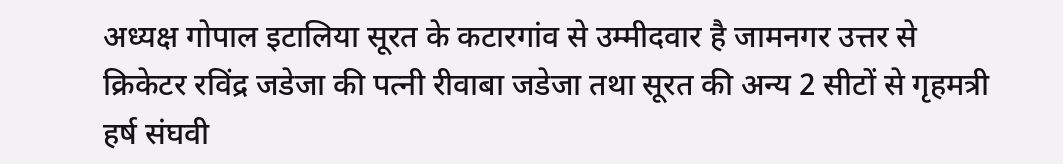अध्यक्ष गोपाल इटालिया सूरत के कटारगांव से उम्मीदवार है जामनगर उत्तर से क्रिकेटर रविंद्र जडेजा की पत्नी रीवाबा जडेजा तथा सूरत की अन्य 2 सीटों से गृहमत्री हर्ष संघवी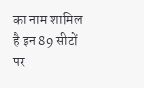का नाम शामिल है इन 89 सीटों पर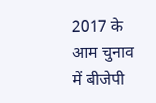2017 के आम चुनाव में बीजेपी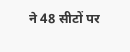ने 48 सीटों पर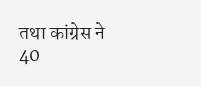तथा कांग्रेस ने 40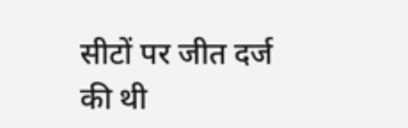सीटों पर जीत दर्ज की थी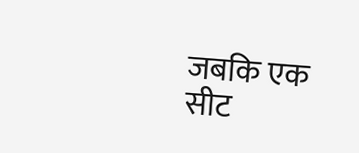जबकि एक सीट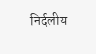निर्दलीय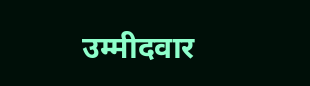उम्मीदवार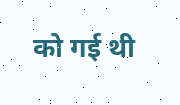को गई थी